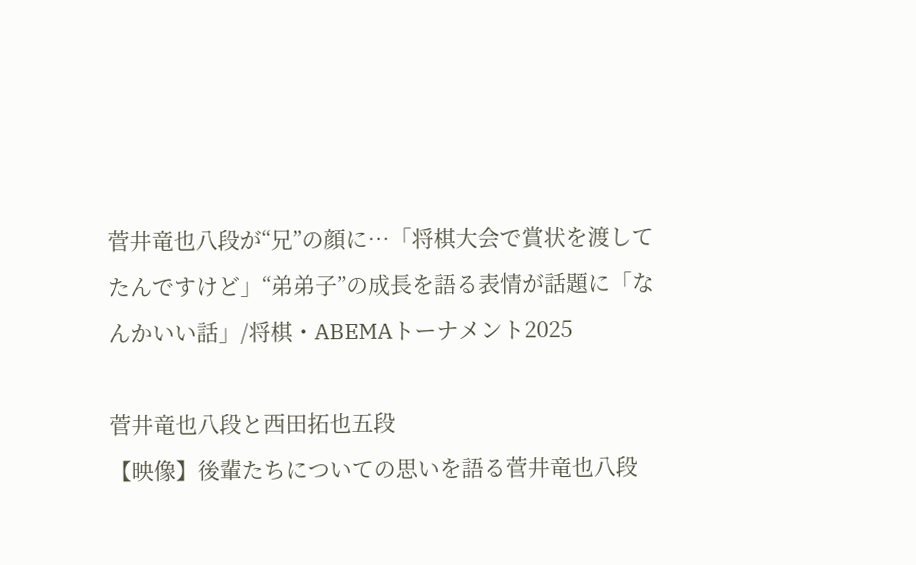菅井竜也八段が“兄”の顔に…「将棋大会で賞状を渡してたんですけど」“弟弟子”の成長を語る表情が話題に「なんかいい話」/将棋・ABEMAトーナメント2025

菅井竜也八段と西田拓也五段
【映像】後輩たちについての思いを語る菅井竜也八段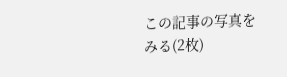この記事の写真をみる(2枚)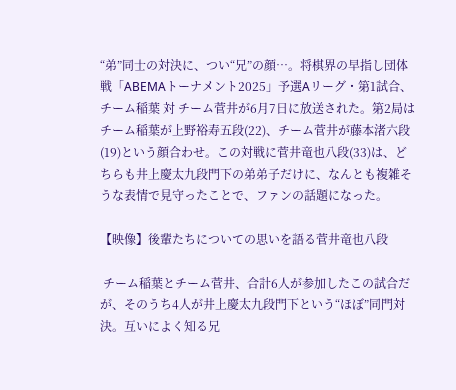“弟”同士の対決に、つい“兄”の顔…。将棋界の早指し団体戦「ABEMAトーナメント2025」予選Aリーグ・第1試合、チーム稲葉 対 チーム菅井が6月7日に放送された。第2局はチーム稲葉が上野裕寿五段(22)、チーム菅井が藤本渚六段(19)という顔合わせ。この対戦に菅井竜也八段(33)は、どちらも井上慶太九段門下の弟弟子だけに、なんとも複雑そうな表情で見守ったことで、ファンの話題になった。

【映像】後輩たちについての思いを語る菅井竜也八段

 チーム稲葉とチーム菅井、合計6人が参加したこの試合だが、そのうち4人が井上慶太九段門下という“ほぼ”同門対決。互いによく知る兄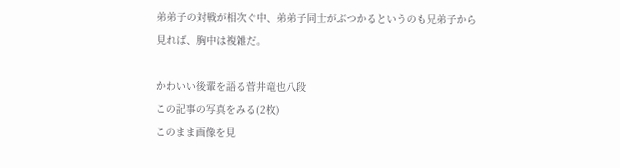弟弟子の対戦が相次ぐ中、弟弟子同士がぶつかるというのも兄弟子から見れば、胸中は複雑だ。

かわいい後輩を語る菅井竜也八段
この記事の写真をみる(2枚)
このまま画像を見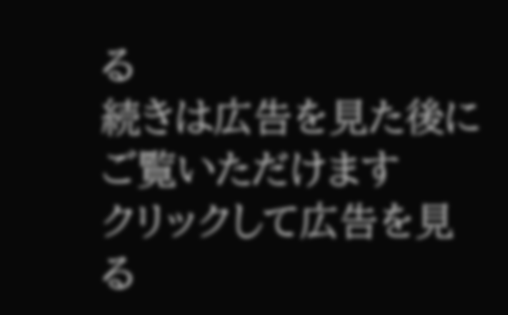る
続きは広告を見た後にご覧いただけます
クリックして広告を見る